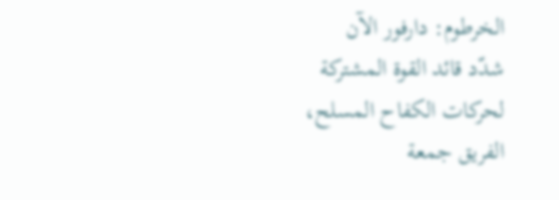الخرطوم: دارفور الآن
شدّد قائد القوة المشتركة لحركات الكفاح المسلح، الفريق جمعة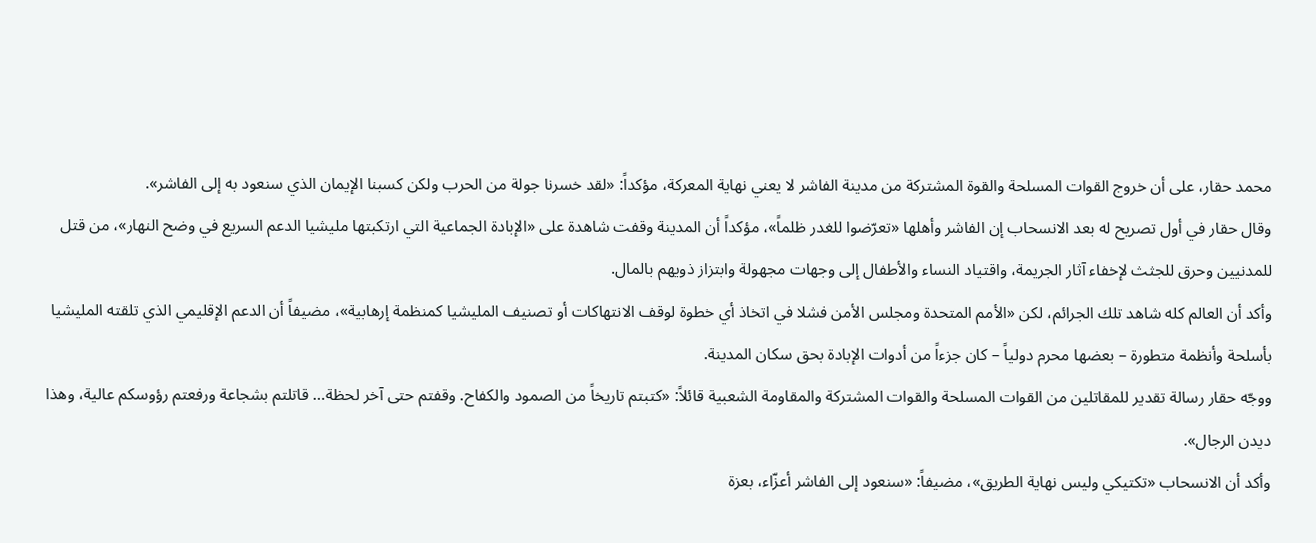محمد حقار، على أن خروج القوات المسلحة والقوة المشتركة من مدينة الفاشر لا يعني نهاية المعركة، مؤكداً: «لقد خسرنا جولة من الحرب ولكن كسبنا الإيمان الذي سنعود به إلى الفاشر».
وقال حقار في أول تصريح له بعد الانسحاب إن الفاشر وأهلها «تعرّضوا للغدر ظلماً»، مؤكداً أن المدينة وقفت شاهدة على «الإبادة الجماعية التي ارتكبتها مليشيا الدعم السريع في وضح النهار»، من قتل للمدنيين وحرق للجثث لإخفاء آثار الجريمة، واقتياد النساء والأطفال إلى وجهات مجهولة وابتزاز ذويهم بالمال.
وأكد أن العالم كله شاهد تلك الجرائم، لكن «الأمم المتحدة ومجلس الأمن فشلا في اتخاذ أي خطوة لوقف الانتهاكات أو تصنيف المليشيا كمنظمة إرهابية»، مضيفاً أن الدعم الإقليمي الذي تلقته المليشيا بأسلحة وأنظمة متطورة – بعضها محرم دولياً – كان جزءاً من أدوات الإبادة بحق سكان المدينة.
ووجّه حقار رسالة تقدير للمقاتلين من القوات المسلحة والقوات المشتركة والمقاومة الشعبية قائلاً: «كتبتم تاريخاً من الصمود والكفاح. وقفتم حتى آخر لحظة… قاتلتم بشجاعة ورفعتم رؤوسكم عالية، وهذا ديدن الرجال».
وأكد أن الانسحاب «تكتيكي وليس نهاية الطريق»، مضيفاً: «سنعود إلى الفاشر أعزّاء، بعزة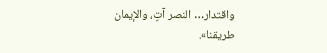واقتدار… النصر آتٍ، والإيمان طريقنا».